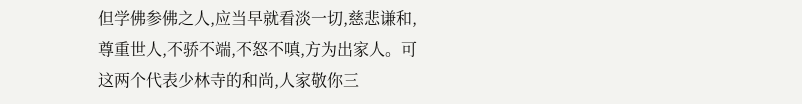但学佛参佛之人,应当早就看淡一切,慈悲谦和,尊重世人,不骄不端,不怒不嗔,方为出家人。可这两个代表少林寺的和尚,人家敬你三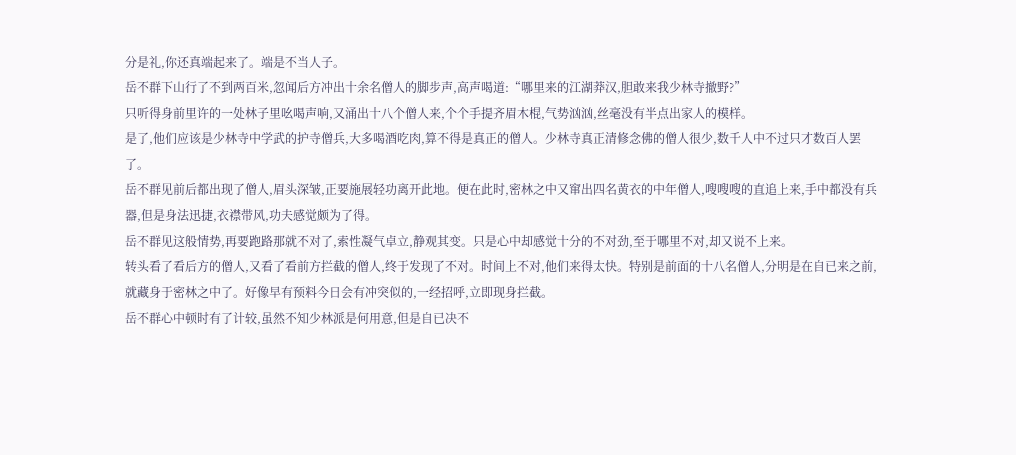分是礼,你还真端起来了。端是不当人子。
岳不群下山行了不到两百米,忽闻后方冲出十余名僧人的脚步声,高声喝道:“哪里来的江湖莽汉,胆敢来我少林寺撤野?”
只听得身前里许的一处林子里吆喝声响,又涌出十八个僧人来,个个手提齐眉木棍,气势汹汹,丝毫没有半点出家人的模样。
是了,他们应该是少林寺中学武的护寺僧兵,大多喝酒吃肉,算不得是真正的僧人。少林寺真正清修念佛的僧人很少,数千人中不过只才数百人罢了。
岳不群见前后都出现了僧人,眉头深皱,正要施展轻功离开此地。便在此时,密林之中又窜出四名黄衣的中年僧人,嗖嗖嗖的直追上来,手中都没有兵器,但是身法迅捷,衣襟带风,功夫感觉颇为了得。
岳不群见这般情势,再要跑路那就不对了,索性凝气卓立,静观其变。只是心中却感觉十分的不对劲,至于哪里不对,却又说不上来。
转头看了看后方的僧人,又看了看前方拦截的僧人,终于发现了不对。时间上不对,他们来得太快。特别是前面的十八名僧人,分明是在自已来之前,就藏身于密林之中了。好像早有预料今日会有冲突似的,一经招呼,立即现身拦截。
岳不群心中顿时有了计较,虽然不知少林派是何用意,但是自已决不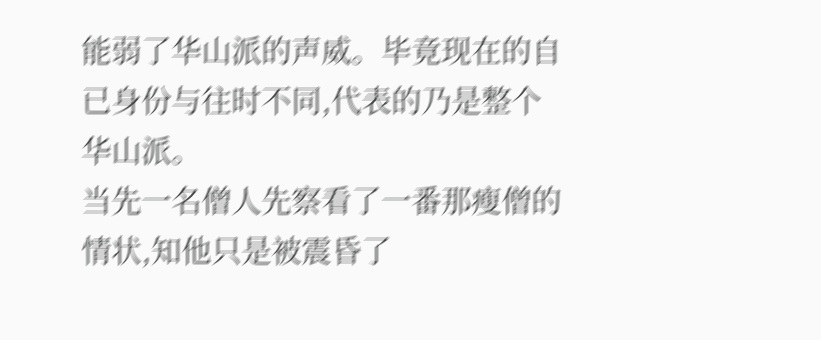能弱了华山派的声威。毕竟现在的自已身份与往时不同,代表的乃是整个华山派。
当先一名僧人先察看了一番那瘦僧的情状,知他只是被震昏了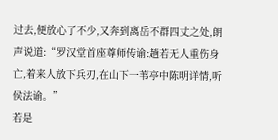过去,便放心了不少,又奔到离岳不群四丈之处,朗声说道:“罗汉堂首座尊师传谕:趟若无人重伤身亡,着来人放下兵刃,在山下一苇亭中陈明详情,听侯法谕。”
若是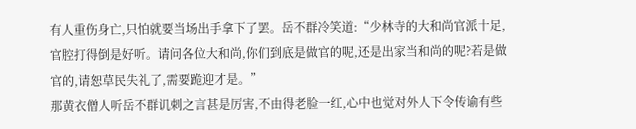有人重伤身亡,只怕就要当场出手拿下了罢。岳不群冷笑道:“少林寺的大和尚官派十足,官腔打得倒是好听。请问各位大和尚,你们到底是做官的呢,还是出家当和尚的呢?若是做官的,请恕草民失礼了,需要跪迎才是。”
那黄衣僧人听岳不群讥刺之言甚是厉害,不由得老脸一红,心中也觉对外人下令传谕有些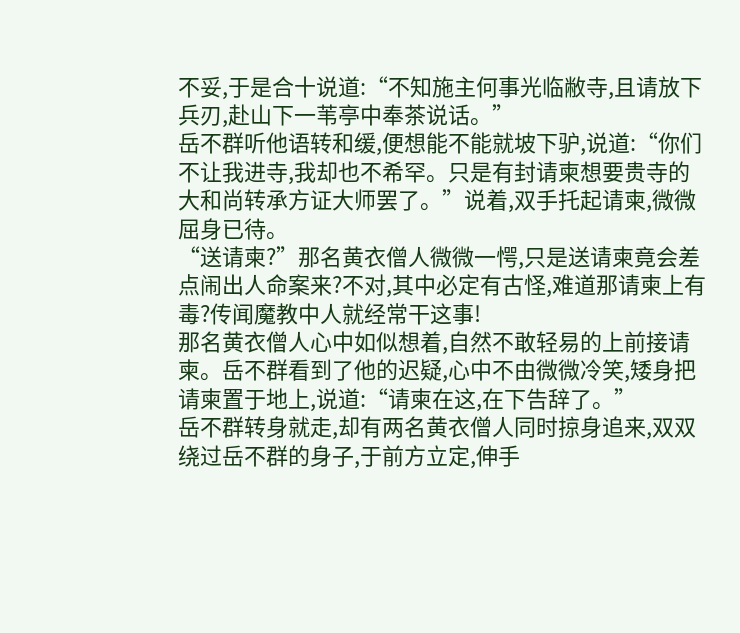不妥,于是合十说道:“不知施主何事光临敝寺,且请放下兵刃,赴山下一苇亭中奉茶说话。”
岳不群听他语转和缓,便想能不能就坡下驴,说道:“你们不让我进寺,我却也不希罕。只是有封请柬想要贵寺的大和尚转承方证大师罢了。”说着,双手托起请柬,微微屈身已待。
“送请柬?”那名黄衣僧人微微一愕,只是送请柬竟会差点闹出人命案来?不对,其中必定有古怪,难道那请柬上有毒?传闻魔教中人就经常干这事!
那名黄衣僧人心中如似想着,自然不敢轻易的上前接请柬。岳不群看到了他的迟疑,心中不由微微冷笑,矮身把请柬置于地上,说道:“请柬在这,在下告辞了。”
岳不群转身就走,却有两名黄衣僧人同时掠身追来,双双绕过岳不群的身子,于前方立定,伸手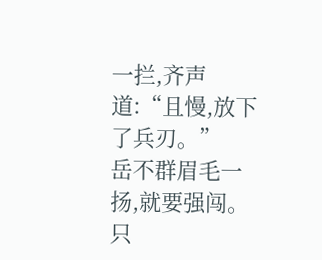一拦,齐声道:“且慢,放下了兵刃。”
岳不群眉毛一扬,就要强闯。只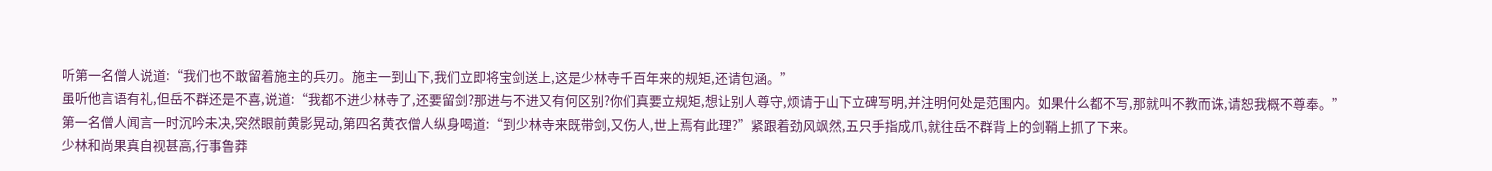听第一名僧人说道:“我们也不敢留着施主的兵刃。施主一到山下,我们立即将宝剑送上,这是少林寺千百年来的规矩,还请包涵。”
虽听他言语有礼,但岳不群还是不喜,说道:“我都不进少林寺了,还要留剑?那进与不进又有何区别?你们真要立规矩,想让别人尊守,烦请于山下立碑写明,并注明何处是范围内。如果什么都不写,那就叫不教而诛,请恕我概不尊奉。”
第一名僧人闻言一时沉吟未决,突然眼前黄影晃动,第四名黄衣僧人纵身喝道:“到少林寺来既带剑,又伤人,世上焉有此理?”紧跟着劲风飒然,五只手指成爪,就往岳不群背上的剑鞘上抓了下来。
少林和尚果真自视甚高,行事鲁莽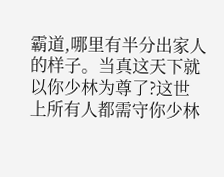霸道,哪里有半分出家人的样子。当真这天下就以你少林为尊了?这世上所有人都需守你少林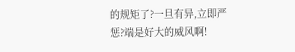的规矩了?一旦有异,立即严惩?端是好大的威风啊!